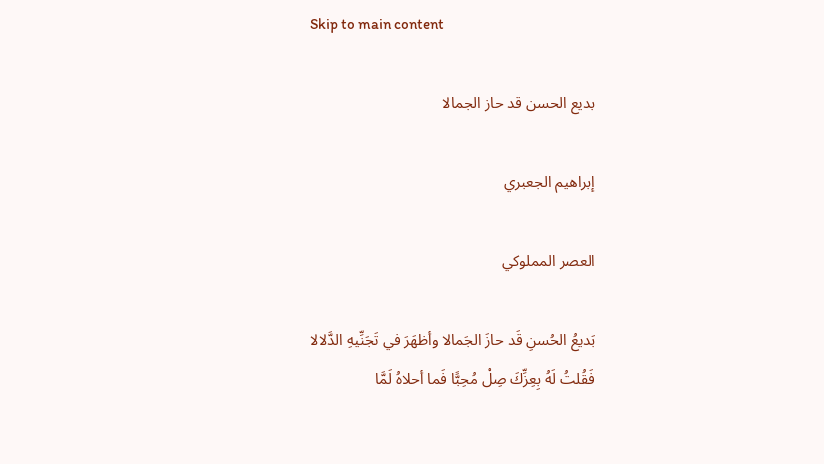Skip to main content

بديع الحسن قد حاز الجمالا

إبراهيم الجعبري

العصر المملوكي

بَديعُ الحُسنِ قَد حازَ الجَمالا وأظهَرَ في تَجَنِّيهِ الدَّلالا
فَقُلتُ لَهُ بِعِزِّكَ صِلْ مُحِبًّا فَما أحلاهُ لَمَّا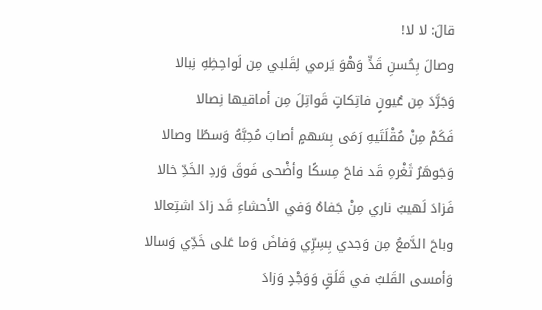قالَ: لا لا!
وصالَ بِحُسنِ قَدٍّ وَهْوَ يَرمي لِقَلبي مِن لَواحِظِهِ نِبالا
وَجَرَّدَ مِن عُيونٍ فاتِكاتٍ قَواتِلَ مِن أماقيها نِصالا
فَكَمْ مِنْ مُقْلَتَيهِ رَمَى بِسَهمٍ أصابَ مُحِبَّهُ وَسطًا وصالا
وَجَوهَرُ ثَغْرهِ قَد فاحَ مِسكًا وأضْحى فَوقَ وَردِ الخَدِّ خالا
فَزادَ لَهيبُ ناري مِنْ جَفاهُ وَفي الأحشاءِ قَد زادَ اشتِعالا
وباحَ الدَّمعُ مِن وَجدي بِسِرِّي وَفاضَ وَما عَلى خَدِّي وَسالا
وَأمسى القَلبُ في قَلَقٍ وَوَجْدٍ وَزادَ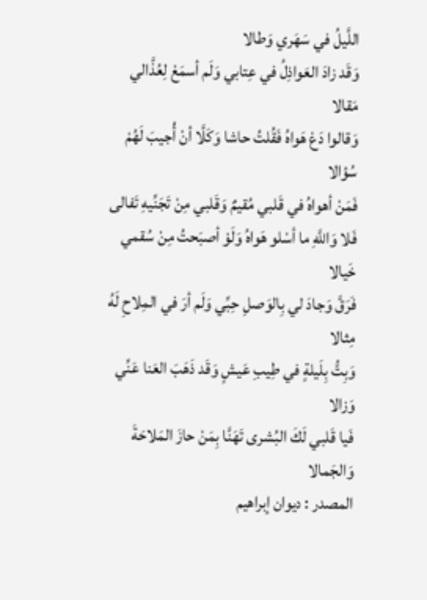اللَّيلُ في سَهَري وَطالا
وَقَد زادَ العَواذِلُ في عِتابي وَلَم أسمَعْ لِعُذَّالي مَقالا
وَقالوا دَعْ هَواهُ فَقُلتُ حاشا وَكَلَّا أنْ أُجيبَ لَهُمْ سُؤالا
فَمَنْ أهواهُ في قَلبي مُقيمٌ وَقَلبي مِنْ تَجَنِّيهِ تَفالى
فَلا وَاللَّهِ ما أسْلو هَواهُ وَلَوْ أصبَحتُ مِنْ سُقمي خَيالا
فَرَقَّ وَجادَ لي بِالوَصلِ حِبِّي وَلَم أرَ في المِلاحِ لَهُ مِثالا
وَبِتُّ بِلَيلةٍ في طِيبِ عَيشٍ وَقَد ذَهَبَ العَنا عَنِّي وَزالا
فَيا قَلبي لَكَ البُشرى تَهَنَّا بِمَنْ حازَ المَلاحَةَ وَالجَمالا
المصدر : ديوان إبراهيم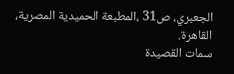الجعبري، ص31 ،المطبعة الحميدية المصرية، القاهرة.
سمات القصيدة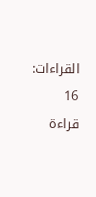القراءات: 16 قراءة